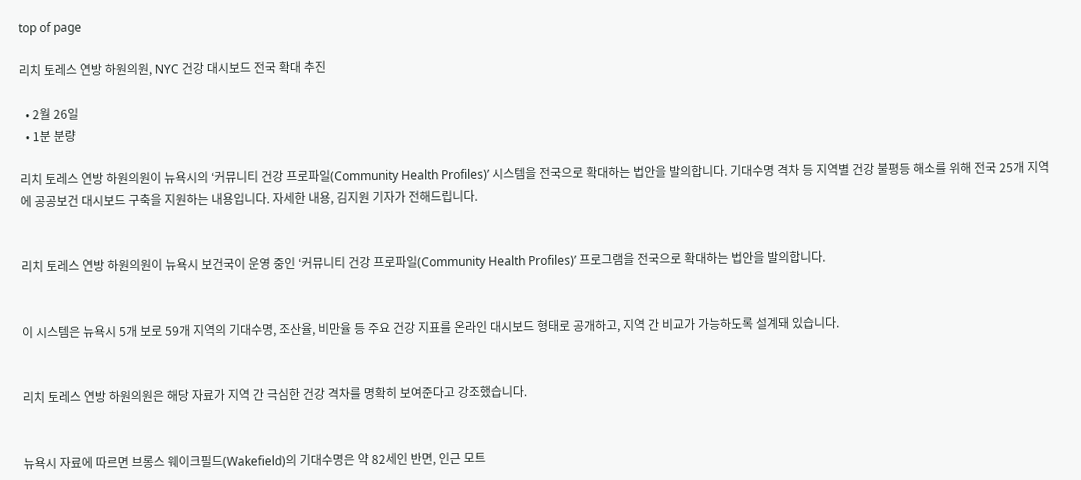top of page

리치 토레스 연방 하원의원, NYC 건강 대시보드 전국 확대 추진

  • 2월 26일
  • 1분 분량

리치 토레스 연방 하원의원이 뉴욕시의 ‘커뮤니티 건강 프로파일(Community Health Profiles)’ 시스템을 전국으로 확대하는 법안을 발의합니다. 기대수명 격차 등 지역별 건강 불평등 해소를 위해 전국 25개 지역에 공공보건 대시보드 구축을 지원하는 내용입니다. 자세한 내용, 김지원 기자가 전해드립니다.


리치 토레스 연방 하원의원이 뉴욕시 보건국이 운영 중인 ‘커뮤니티 건강 프로파일(Community Health Profiles)’ 프로그램을 전국으로 확대하는 법안을 발의합니다.


이 시스템은 뉴욕시 5개 보로 59개 지역의 기대수명, 조산율, 비만율 등 주요 건강 지표를 온라인 대시보드 형태로 공개하고, 지역 간 비교가 가능하도록 설계돼 있습니다.


리치 토레스 연방 하원의원은 해당 자료가 지역 간 극심한 건강 격차를 명확히 보여준다고 강조했습니다.


뉴욕시 자료에 따르면 브롱스 웨이크필드(Wakefield)의 기대수명은 약 82세인 반면, 인근 모트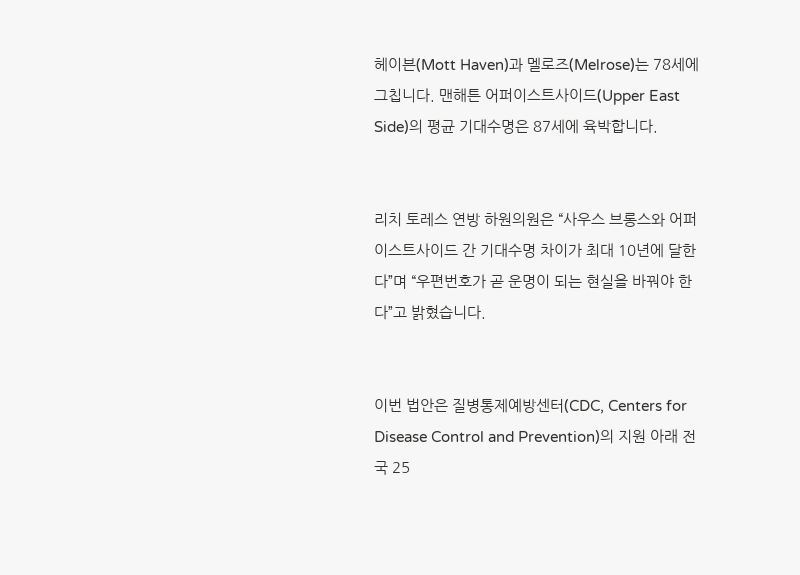헤이븐(Mott Haven)과 멜로즈(Melrose)는 78세에 그칩니다. 맨해튼 어퍼이스트사이드(Upper East Side)의 평균 기대수명은 87세에 육박합니다.


리치 토레스 연방 하원의원은 “사우스 브롱스와 어퍼이스트사이드 간 기대수명 차이가 최대 10년에 달한다”며 “우편번호가 곧 운명이 되는 현실을 바꿔야 한다”고 밝혔습니다.


이번 법안은 질병통제예방센터(CDC, Centers for Disease Control and Prevention)의 지원 아래 전국 25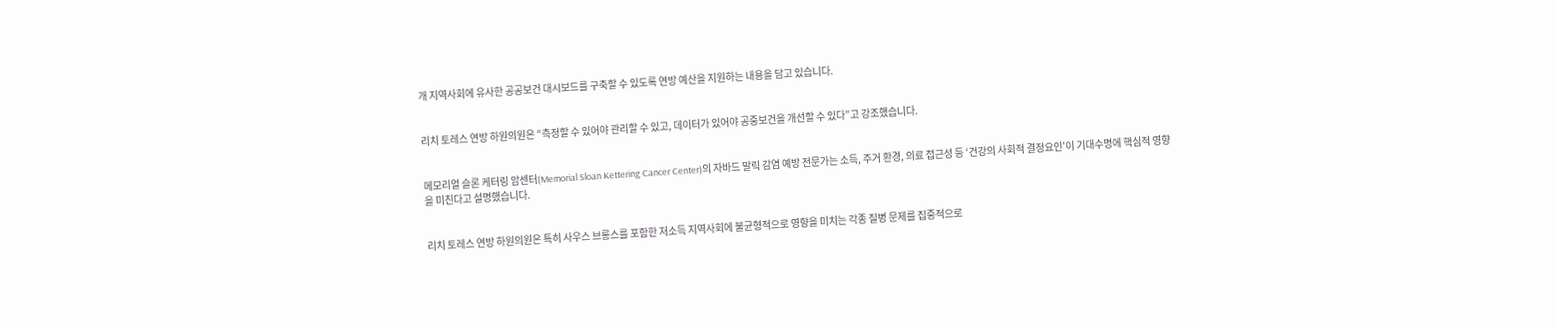개 지역사회에 유사한 공공보건 대시보드를 구축할 수 있도록 연방 예산을 지원하는 내용을 담고 있습니다.


리치 토레스 연방 하원의원은 “측정할 수 있어야 관리할 수 있고, 데이터가 있어야 공중보건을 개선할 수 있다”고 강조했습니다.


메모리얼 슬론 케터링 암센터(Memorial Sloan Kettering Cancer Center)의 자바드 말릭 감염 예방 전문가는 소득, 주거 환경, 의료 접근성 등 ‘건강의 사회적 결정요인’이 기대수명에 핵심적 영향을 미친다고 설명했습니다.


리치 토레스 연방 하원의원은 특히 사우스 브롱스를 포함한 저소득 지역사회에 불균형적으로 영향을 미치는 각종 질병 문제를 집중적으로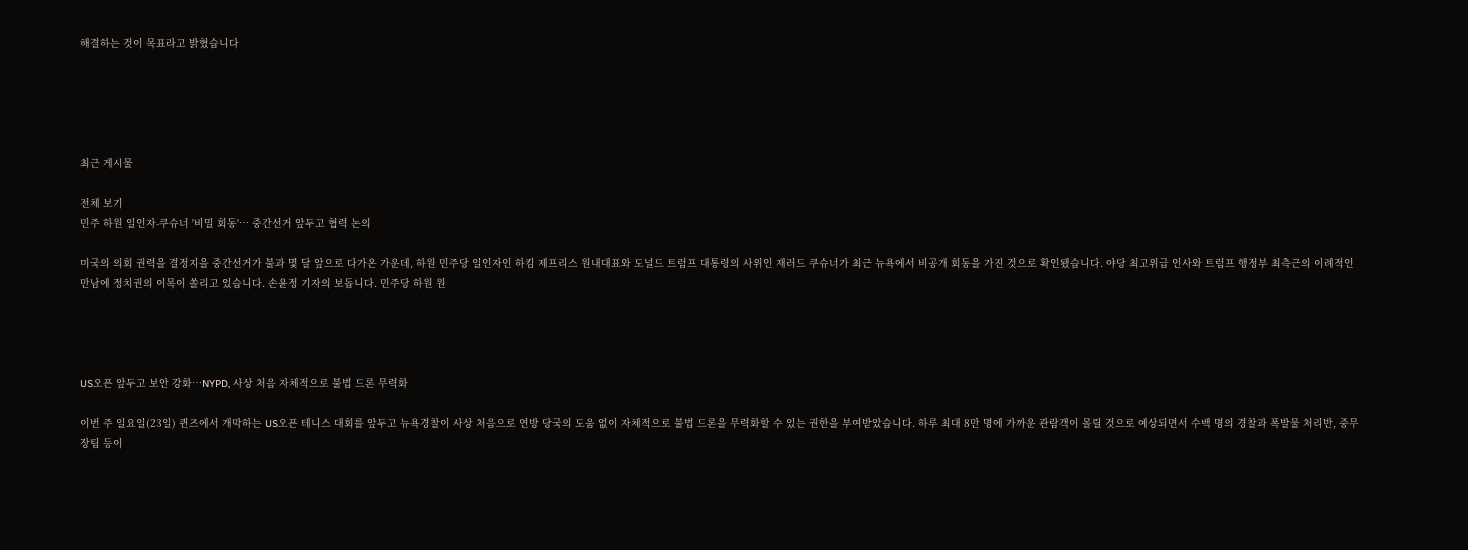해결하는 것이 목표라고 밝혔습니다





최근 게시물

전체 보기
민주 하원 일인자-쿠슈너 '비밀 회동'… 중간선거 앞두고 협력 논의

미국의 의회 권력을 결정지을 중간선거가 불과 몇 달 앞으로 다가온 가운데, 하원 민주당 일인자인 하킴 제프리스 원내대표와 도널드 트럼프 대통령의 사위인 재러드 쿠슈너가 최근 뉴욕에서 비공개 회동을 가진 것으로 확인됐습니다. 야당 최고위급 인사와 트럼프 행정부 최측근의 이례적인 만남에 정치권의 이목이 쏠리고 있습니다. 손윤정 기자의 보돕니다. 민주당 하원 원




US오픈 앞두고 보안 강화…NYPD, 사상 처음 자체적으로 불법 드론 무력화

이번 주 일요일(23일) 퀸즈에서 개막하는 US오픈 테니스 대회를 앞두고 뉴욕경찰이 사상 처음으로 연방 당국의 도움 없이 자체적으로 불법 드론을 무력화할 수 있는 권한을 부여받았습니다. 하루 최대 8만 명에 가까운 관람객이 몰릴 것으로 예상되면서 수백 명의 경찰과 폭발물 처리반, 중무장팀 등이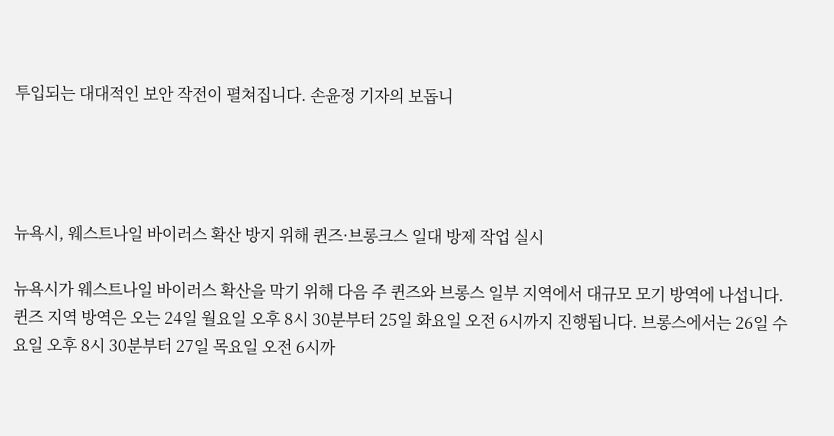투입되는 대대적인 보안 작전이 펼쳐집니다. 손윤정 기자의 보돕니




뉴욕시, 웨스트나일 바이러스 확산 방지 위해 퀸즈·브롱크스 일대 방제 작업 실시

뉴욕시가 웨스트나일 바이러스 확산을 막기 위해 다음 주 퀸즈와 브롱스 일부 지역에서 대규모 모기 방역에 나섭니다. 퀸즈 지역 방역은 오는 24일 월요일 오후 8시 30분부터 25일 화요일 오전 6시까지 진행됩니다. 브롱스에서는 26일 수요일 오후 8시 30분부터 27일 목요일 오전 6시까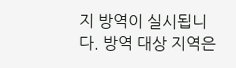지 방역이 실시됩니다. 방역 대상 지역은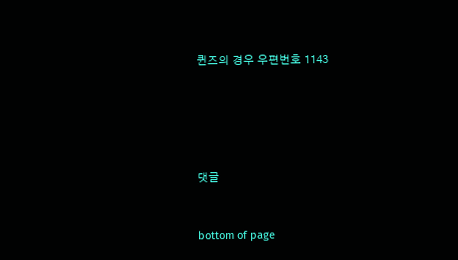퀸즈의 경우 우편번호 1143





댓글


bottom of page